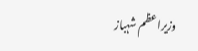وزیراعظم شہباز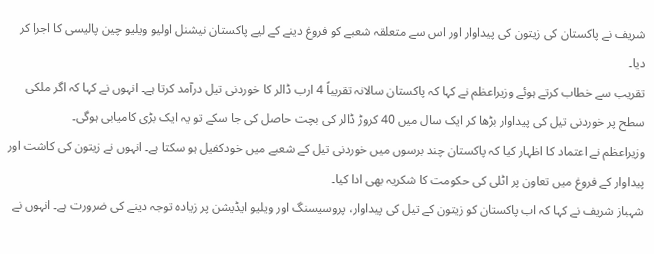شریف نے پاکستان کی زیتون کی پیداوار اور اس سے متعلقہ شعبے کو فروغ دینے کے لیے پاکستان نیشنل اولیو ویلیو چین پالیسی کا اجرا کر دیا۔
تقریب سے خطاب کرتے ہوئے وزیراعظم نے کہا کہ پاکستان سالانہ تقریباً 4 ارب ڈالر کا خوردنی تیل درآمد کرتا ہے۔ انہوں نے کہا کہ اگر ملکی سطح پر خوردنی تیل کی پیداوار بڑھا کر ایک سال میں 40 کروڑ ڈالر کی بچت حاصل کی جا سکے تو یہ ایک بڑی کامیابی ہوگی۔
وزیراعظم نے اعتماد کا اظہار کیا کہ پاکستان چند برسوں میں خوردنی تیل کے شعبے میں خودکفیل ہو سکتا ہے۔ انہوں نے زیتون کی کاشت اور پیداوار کے فروغ میں تعاون پر اٹلی کی حکومت کا شکریہ بھی ادا کیا۔
شہباز شریف نے کہا کہ اب پاکستان کو زیتون کے تیل کی پیداوار، پروسیسنگ اور ویلیو ایڈیشن پر زیادہ توجہ دینے کی ضرورت ہے۔ انہوں نے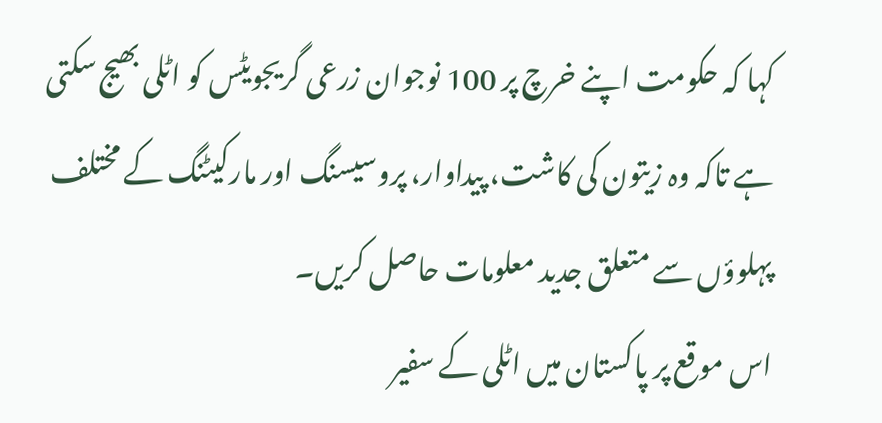کہا کہ حکومت اپنے خرچ پر 100 نوجوان زرعی گریجویٹس کو اٹلی بھیج سکتی ہے تاکہ وہ زیتون کی کاشت، پیداوار، پروسیسنگ اور مارکیٹنگ کے مختلف پہلوؤں سے متعلق جدید معلومات حاصل کریں۔
اس موقع پر پاکستان میں اٹلی کے سفیر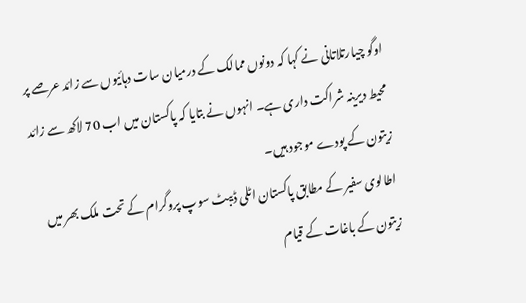اوگو چیارتلاتانی نے کہا کہ دونوں ممالک کے درمیان سات دہائیوں سے زائد عرصے پر محیط دیرینہ شراکت داری ہے۔ انہوں نے بتایا کہ پاکستان میں اب 70 لاکھ سے زائد زیتون کے پودے موجود ہیں۔
اطالوی سفیر کے مطابق پاکستان اٹلی ڈیبٹ سوپ پروگرام کے تحت ملک بھر میں زیتون کے باغات کے قیام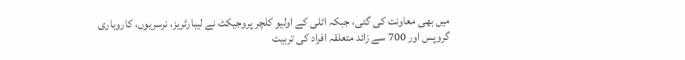میں بھی معاونت کی گئی، جبکہ اٹلی کے اولیو کلچر پروجیکٹ نے لیبارٹریز، نرسریوں، کاروباری گروپس اور 700 سے زائد متعلقہ افراد کی تربیت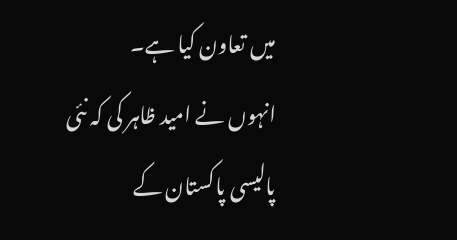میں تعاون کیا ہے۔
انہوں نے امید ظاہر کی کہ نئی پالیسی پاکستان کے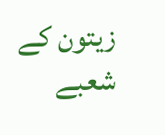زیتون کے شعبے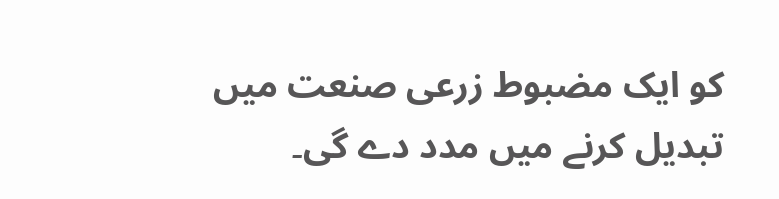کو ایک مضبوط زرعی صنعت میں تبدیل کرنے میں مدد دے گی۔